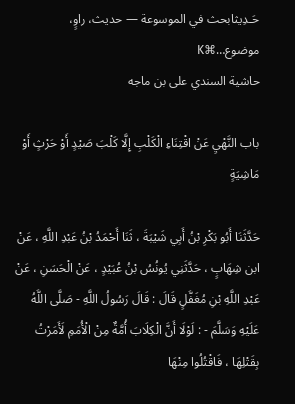حَـدِيثابحث في الموسوعة — حديث، راوٍ، موضوع…⌘K
حاشية السندي على بن ماجه

باب النَّهْيِ عَنْ اقْتِنَاءِ الْكَلْبِ إِلَّا كَلْبَ صَيْدٍ أَوْ حَرْثٍ أَوْ مَاشِيَةٍ

حَدَّثَنَا أَبُو بَكْرِ بْنُ أَبِي شَيْبَةَ ، ثَنَا أَحْمَدُ بْنُ عَبْدِ اللَّهِ ، عَنْ ابن شِهَابٍ ، حَدَّثَنِي يُونُسُ بْنُ عُبَيْدٍ ، عَنْ الْحَسَنِ ، عَنْ عَبْدِ اللَّهِ بْنِ مُغَفَّلٍ قَالَ : قَالَ رَسُولُ اللَّهِ - صَلَّى اللَّهُ عَلَيْهِ وَسَلَّمَ - : لَوْلَا أَنَّ الْكِلَابَ أُمَّةٌ مِنْ الْأُمَمِ لَأَمَرْتُ بِقَتْلِهَا ، فَاقْتُلُوا مِنْهَا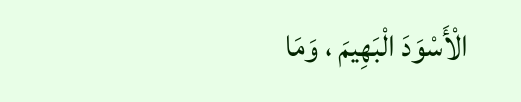الْأَسْوَدَ الْبَهِيمَ ، وَمَا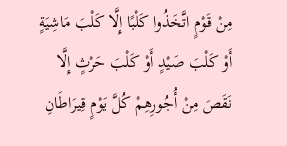مِنْ قَوْمٍ اتَّخَذُوا كَلْبًا إِلَّا كَلْبَ مَاشِيَةٍ أَوْ كَلْبَ صَيْدٍ أَوْ كَلْبَ حَرْثٍ إِلَّا نَقَصَ مِنْ أُجُورِهِمْ كُلَّ يَوْمٍ قِيرَاطَانِ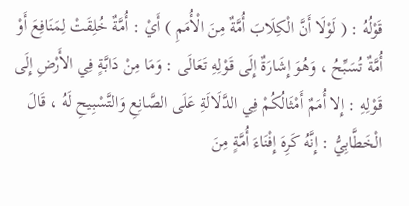قَوْلُهُ : ( لَوْلَا أَنَّ الْكِلَابَ أُمَّةٌ مِنَ الْأُمَمِ ) أَيْ : أُمَّةٌ خُلِقَتْ لِمَنَافِعَ أَوْ أُمَّةٌ تُسَبِّحُ ، وَهُوَ إِشَارَةٌ إِلَى قَوْلِهِ تَعَالَى : وَمَا مِنْ دَابَّةٍ فِي الأَرْضِ إِلَى قَوْلِهِ : إِلا أُمَمٌ أَمْثَالُكُمْ فِي الدَّلَالَةِ عَلَى الصَّانِعِ وَالتَّسْبِيحِ لَهُ ، قَالَ الْخَطَّابِيُّ : إِنَّهُ كَرِهَ إِفْنَاءَ أُمَّةٍ مِنَ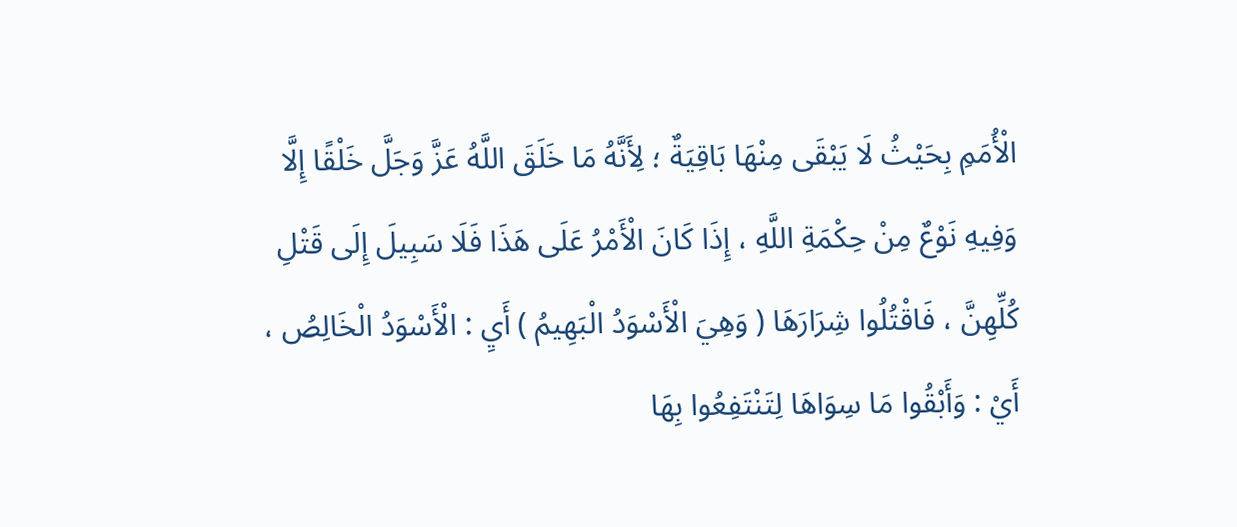الْأُمَمِ بِحَيْثُ لَا يَبْقَى مِنْهَا بَاقِيَةٌ ؛ لِأَنَّهُ مَا خَلَقَ اللَّهُ عَزَّ وَجَلَّ خَلْقًا إِلَّا وَفِيهِ نَوْعٌ مِنْ حِكْمَةِ اللَّهِ ، إِذَا كَانَ الْأَمْرُ عَلَى هَذَا فَلَا سَبِيلَ إِلَى قَتْلِ كُلِّهِنَّ ، فَاقْتُلُوا شِرَارَهَا ( وَهِيَ الْأَسْوَدُ الْبَهِيمُ ) أَيِ : الْأَسْوَدُ الْخَالِصُ ، أَيْ : وَأَبْقُوا مَا سِوَاهَا لِتَنْتَفِعُوا بِهَا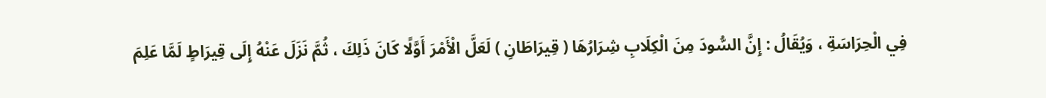فِي الْحِرَاسَةِ ، وَيُقَالُ : إِنَّ السُّودَ مِنَ الْكِلَابِ شِرَارُهَا ( قِيرَاطَانِ ) لَعَلَّ الْأَمْرَ أَوَّلًا كَانَ ذَلِكَ ، ثُمَّ نَزَلَ عَنْهُ إِلَى قِيرَاطٍ لَمَّا عَلِمَ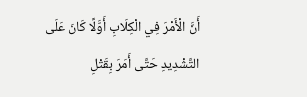أَنَّ الْأَمْرَ فِي الْكِلَابِ أَوَّلًا كَانَ عَلَى التَّشْدِيدِ حَتَّى أَمَرَ بِقَتْلِ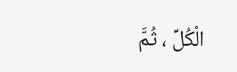الْكُلِّ ، ثُمَّ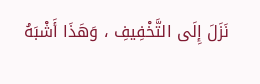نَزَلَ إِلَى التَّخْفِيفِ ، وَهَذَا أَشْبَهُ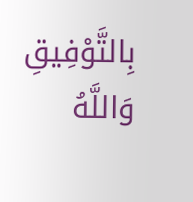بِالتَّوْفِيقِ وَاللَّهُ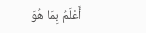أَعْلَمُ بِمَا هُوَ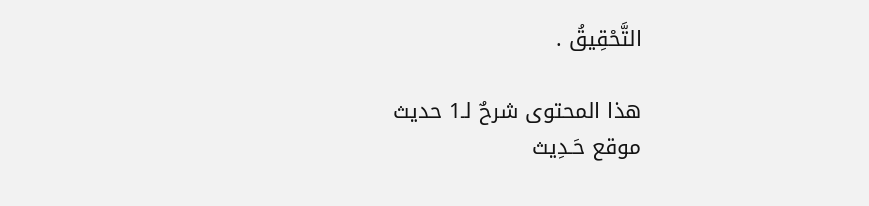التَّحْقِيقُ .

هذا المحتوى شرحٌ لـ1 حديث
موقع حَـدِيث